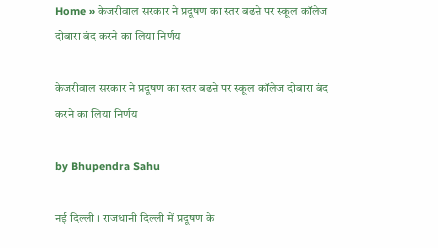Home » केजरीवाल सरकार ने प्रदूषण का स्तर बढऩे पर स्कूल कॉलेज दोबारा बंद करने का लिया निर्णय

केजरीवाल सरकार ने प्रदूषण का स्तर बढऩे पर स्कूल कॉलेज दोबारा बंद करने का लिया निर्णय

by Bhupendra Sahu

नई दिल्ली । राजधानी दिल्ली में प्रदूषण के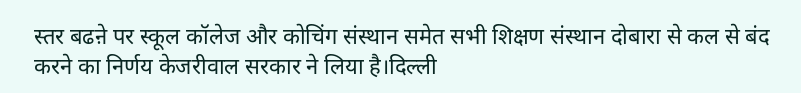स्तर बढऩे पर स्कूल कॉलेज और कोचिंग संस्थान समेत सभी शिक्षण संस्थान दोबारा से कल से बंद करने का निर्णय केजरीवाल सरकार ने लिया है।दिल्ली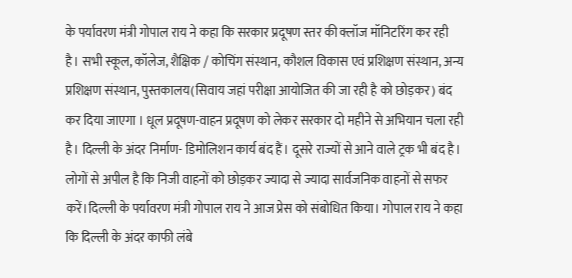के पर्यावरण मंत्री गोपाल राय ने कहा कि सरकार प्रदूषण स्तर की क्लॉज मॉनिटरिंग कर रही है। सभी स्कूल, कॉलेज, शैक्षिक / कोचिंग संस्थान, कौशल विकास एवं प्रशिक्षण संस्थान, अन्य प्रशिक्षण संस्थान, पुस्तकालय(सिवाय जहां परीक्षा आयोजित की जा रही है को छोड़कर) बंद कर दिया जाएगा । धूल प्रदूषण-वाहन प्रदूषण को लेकर सरकार दो महीने से अभियान चला रही है। दिल्ली के अंदर निर्माण- डिमोलिशन कार्य बंद हैं। दूसरे राज्यों से आने वाले ट्रक भी बंद है। लोगों से अपील है कि निजी वाहनों को छोड़कर ज्यादा से ज्यादा सार्वजनिक वाहनों से सफर करें।दिल्ली के पर्यावरण मंत्री गोपाल राय ने आज प्रेस को संबोधित किया। गोपाल राय ने कहा कि दिल्ली के अंदर काफी लंबे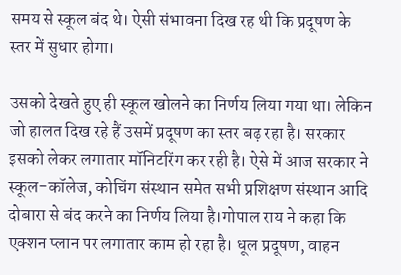समय से स्कूल बंद थे। ऐसी संभावना दिख रह थी कि प्रदूषण के स्तर में सुधार होगा।

उसको देखते हुए ही स्कूल खोलने का निर्णय लिया गया था। लेकिन जो हालत दिख रहे हैं उसमें प्रदूषण का स्तर बढ़ रहा है। सरकार इसको लेकर लगातार मॉनिटरिंग कर रही है। ऐसे में आज सरकार ने स्कूल-कॉलेज, कोचिंग संस्थान समेत सभी प्रशिक्षण संस्थान आदि दोबारा से बंद करने का निर्णय लिया है।गोपाल राय ने कहा कि एक्शन प्लान पर लगातार काम हो रहा है। धूल प्रदूषण, वाहन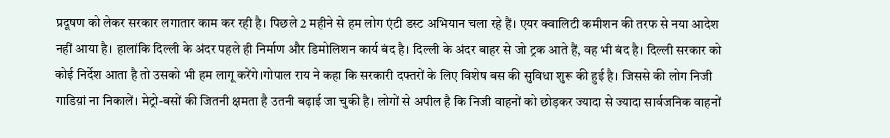प्रदूषण को लेकर सरकार लगातार काम कर रही है। पिछले 2 महीने से हम लोग एंटी डस्ट अभियान चला रहे हैं। एयर क्वालिटी कमीशन की तरफ से नया आदेश नहीं आया है। हालांकि दिल्ली के अंदर पहले ही निर्माण और डिमोलिशन कार्य बंद है। दिल्ली के अंदर बाहर से जो ट्रक आते हैं, वह भी बंद है। दिल्ली सरकार को कोई निर्देश आता है तो उसको भी हम लागू करेंगे।गोपाल राय ने कहा कि सरकारी दफ्तरों के लिए विशेष बस की सुविधा शुरू की हुई है। जिससे की लोग निजी गाडिय़ां ना निकालें। मेट्रो-बसों की जितनी क्षमता है उतनी बढ़ाई जा चुकी है। लोगों से अपील है कि निजी वाहनों को छोड़कर ज्यादा से ज्यादा सार्वजनिक वाहनों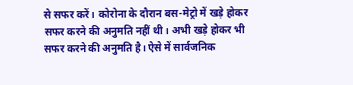से सफर करें। कोरोना के दौरान बस-मेट्रो में खड़े होकर सफर करने की अनुमति नहीं थी। अभी खड़े होकर भी सफर करने की अनुमति है। ऐसे में सार्वजनिक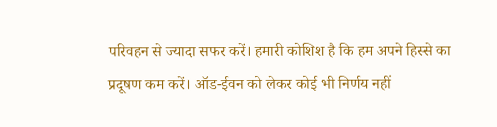परिवहन से ज्यादा सफर करें। हमारी कोशिश है कि हम अपने हिस्से का प्रदूषण कम करें। ऑड-ईवन को लेकर कोई भी निर्णय नहीं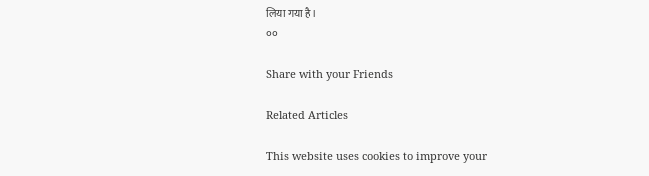लिया गया है।
००

Share with your Friends

Related Articles

This website uses cookies to improve your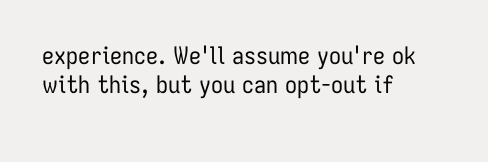experience. We'll assume you're ok with this, but you can opt-out if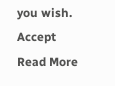you wish. Accept Read More